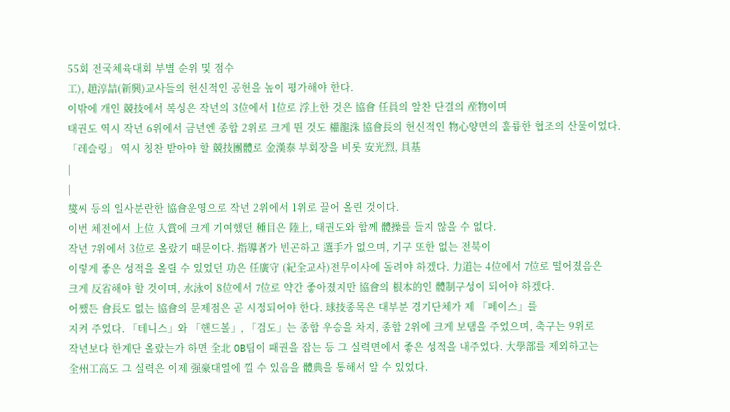55회 전국체육대회 부별 순위 및 점수
工), 趙淳喆(新興)교사들의 헌신적인 공헌을 높이 평가해야 한다.
이밖에 개인 競技에서 복싱은 작년의 3位에서 1位로 浮上한 것은 協會 任員의 알찬 단결의 産物이며
태권도 역시 작년 6위에서 금년엔 종합 2위로 크게 뛴 것도 權龍洙 協會長의 헌신적인 物心양면의 훌륭한 협조의 산물이었다.
「레슬링」 역시 칭찬 받아야 할 競技團體로 金漢泰 부회장을 비롯 安光烈, 具基
|
|
燮씨 등의 일사분란한 協會운영으로 작년 2위에서 1위로 끌어 올린 것이다.
이번 체전에서 上位 入賞에 크게 기여했던 種目은 陸上, 태권도와 함께 體操를 들지 않을 수 없다.
작년 7위에서 3位로 올랐기 때문이다. 指導者가 빈곤하고 選手가 없으며, 기구 또한 없는 전북이
이렇게 좋은 성적을 올릴 수 있었던 功은 任廣守 (紀全교사)전무이사에 돌려야 하겠다. 力道는 4位에서 7位로 떨어졌음은
크게 反省해야 할 것이며, 水泳이 8位에서 7位로 약간 좋아졌지만 協會의 根本的인 體制구성이 되어야 하겠다.
어쨌든 會長도 없는 協會의 문제점은 곧 시정되어야 한다. 球技종목은 대부분 경기단체가 제 「페이스」를
지켜 주었다. 「테니스」와 「핸드볼」, 「검도」는 종합 우승을 차지, 종합 2위에 크게 보탬을 주었으며, 축구는 9위로
작년보다 한계단 올랐는가 하면 全北 OB팀이 패권을 잡는 등 그 실력면에서 좋은 성적을 내주었다. 大學部를 제외하고는
全州工高도 그 실력은 이제 强豪대열에 낄 수 있음을 體典을 통해서 알 수 있었다.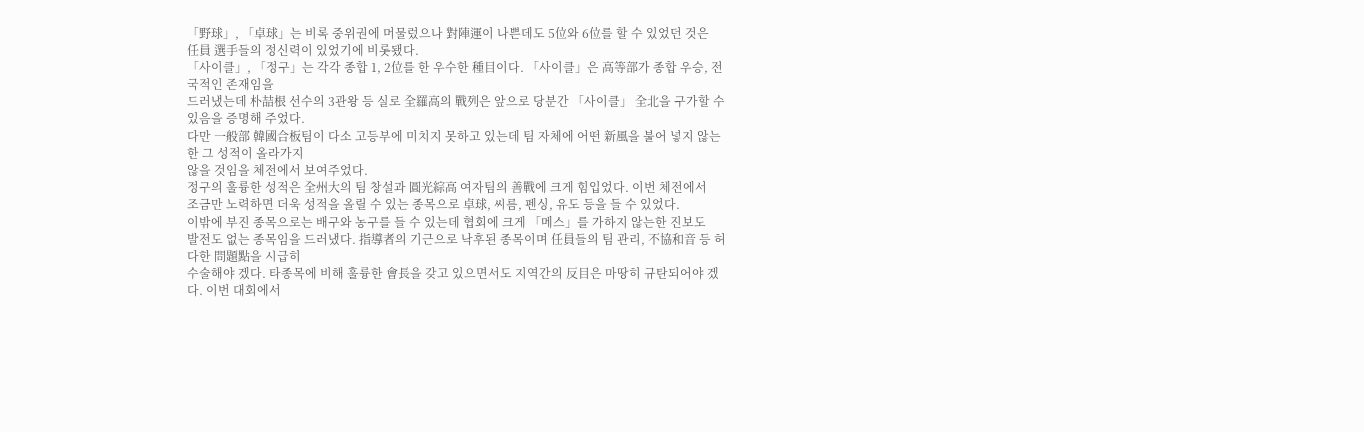「野球」, 「卓球」는 비록 중위권에 머물렀으나 對陣運이 나쁜데도 5位와 6位를 할 수 있었던 것은
任員 選手들의 정신력이 있었기에 비롯됐다.
「사이클」, 「정구」는 각각 종합 1, 2位를 한 우수한 種目이다. 「사이클」은 高等部가 종합 우승, 전국적인 존재임을
드러냈는데 朴喆根 선수의 3관왕 등 실로 全羅高의 戰列은 앞으로 당분간 「사이클」 全北을 구가할 수 있음을 증명해 주었다.
다만 一般部 韓國合板팀이 다소 고등부에 미치지 못하고 있는데 팀 자체에 어떤 新風을 불어 넣지 않는 한 그 성적이 올라가지
않을 것임을 체전에서 보여주었다.
정구의 훌륭한 성적은 全州大의 팀 창설과 圓光綜高 여자팀의 善戰에 크게 힘입었다. 이번 체전에서
조금만 노력하면 더욱 성적을 올릴 수 있는 종목으로 卓球, 씨름, 펜싱, 유도 등을 들 수 있었다.
이밖에 부진 종목으로는 배구와 농구를 들 수 있는데 협회에 크게 「메스」를 가하지 않는한 진보도
발전도 없는 종목임을 드러냈다. 指導者의 기근으로 낙후된 종목이며 任員들의 팀 관리, 不協和音 등 허다한 問題點을 시급히
수술해야 겠다. 타종목에 비해 훌륭한 會長을 갖고 있으면서도 지역간의 反目은 마땅히 규탄되어야 겠다. 이번 대회에서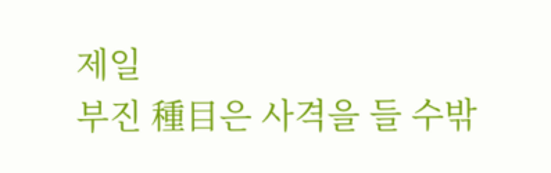제일
부진 種目은 사격을 들 수밖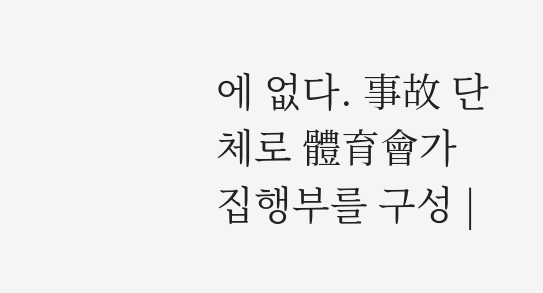에 없다. 事故 단체로 體育會가 집행부를 구성 |